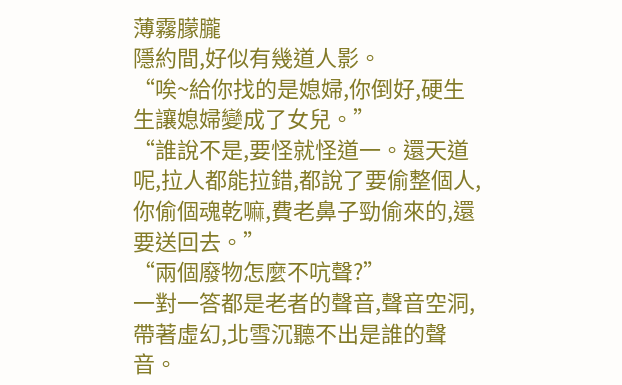薄霧朦朧
隱約間,好似有幾道人影。
“唉~給你找的是媳婦,你倒好,硬生生讓媳婦變成了女兒。”
“誰說不是,要怪就怪道一。還天道呢,拉人都能拉錯,都說了要偷整個人,你偷個魂乾嘛,費老鼻子勁偷來的,還要送回去。”
“兩個廢物怎麼不吭聲?”
一對一答都是老者的聲音,聲音空洞,帶著虛幻,北雪沉聽不出是誰的聲音。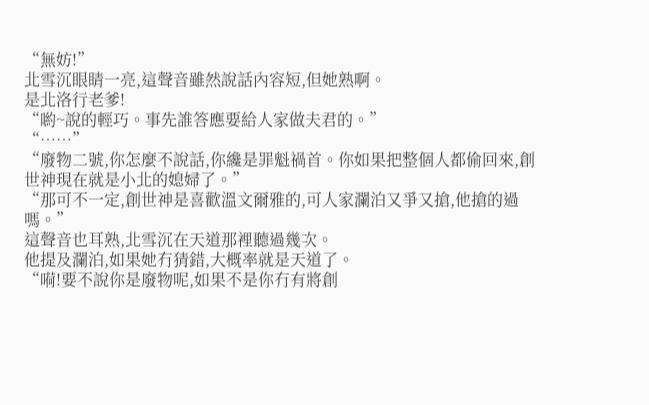“無妨!”
北雪沉眼睛一亮,這聲音雖然說話內容短,但她熟啊。
是北洛行老爹!
“喲~說的輕巧。事先誰答應要給人家做夫君的。”
“……”
“廢物二號,你怎麼不說話,你纔是罪魁禍首。你如果把整個人都偷回來,創世神現在就是小北的媳婦了。”
“那可不一定,創世神是喜歡溫文爾雅的,可人家瀾泊又爭又搶,他搶的過嗎。”
這聲音也耳熟,北雪沉在天道那裡聽過幾次。
他提及瀾泊,如果她冇猜錯,大概率就是天道了。
“嗬!要不說你是廢物呢,如果不是你冇有將創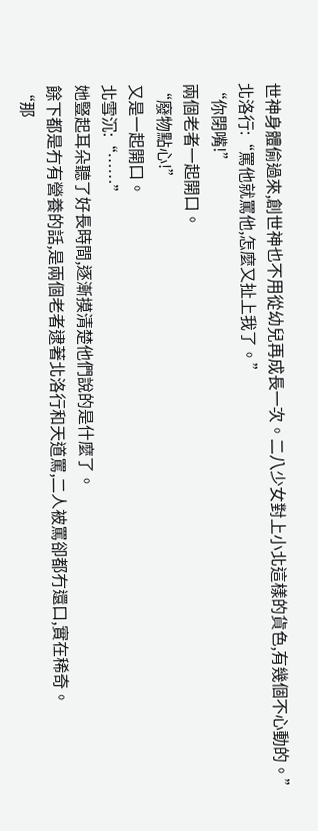世神身體偷過來,創世神也不用從幼兒再成長一次。二八少女對上小北這樣的貨色,有幾個不心動的。”
北洛行:“罵他就罵他,怎麼又扯上我了。”
“你閉嘴!”
兩個老者一起開口。
“廢物點心!”
又是一起開口。
北雪沉:“……”
她豎起耳朵聽了好長時間,逐漸摸清楚他們說的是什麼了。
餘下都是冇有營養的話,是兩個老者逮著北洛行和天道罵,二人被罵卻都冇還口,實在稀奇。
“那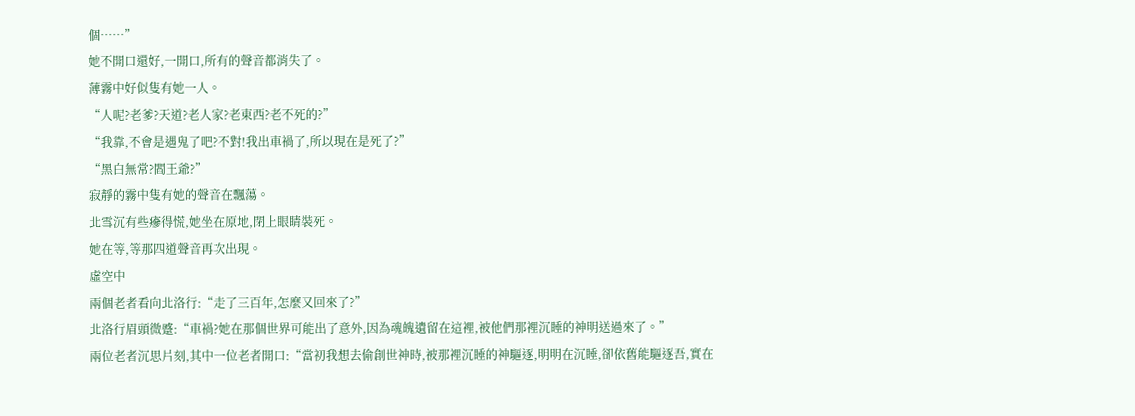個……”
她不開口還好,一開口,所有的聲音都消失了。
薄霧中好似隻有她一人。
“人呢?老爹?天道?老人家?老東西?老不死的?”
“我靠,不會是遇鬼了吧?不對!我出車禍了,所以現在是死了?”
“黑白無常?閻王爺?”
寂靜的霧中隻有她的聲音在飄蕩。
北雪沉有些瘮得慌,她坐在原地,閉上眼睛裝死。
她在等,等那四道聲音再次出現。
虛空中
兩個老者看向北洛行:“走了三百年,怎麼又回來了?”
北洛行眉頭微蹙:“車禍?她在那個世界可能出了意外,因為魂魄遺留在這裡,被他們那裡沉睡的神明送過來了。”
兩位老者沉思片刻,其中一位老者開口:“當初我想去偷創世神時,被那裡沉睡的神驅逐,明明在沉睡,卻依舊能驅逐吾,實在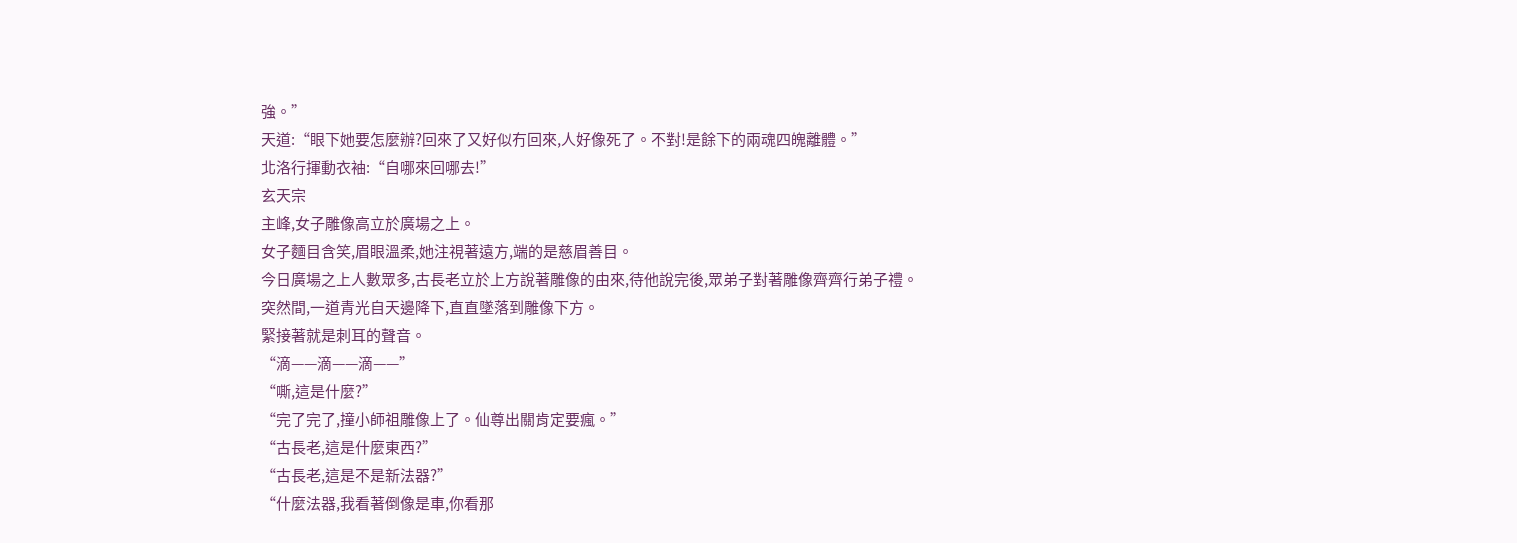強。”
天道:“眼下她要怎麼辦?回來了又好似冇回來,人好像死了。不對!是餘下的兩魂四魄離體。”
北洛行揮動衣袖:“自哪來回哪去!”
玄天宗
主峰,女子雕像高立於廣場之上。
女子麵目含笑,眉眼溫柔,她注視著遠方,端的是慈眉善目。
今日廣場之上人數眾多,古長老立於上方說著雕像的由來,待他說完後,眾弟子對著雕像齊齊行弟子禮。
突然間,一道青光自天邊降下,直直墜落到雕像下方。
緊接著就是刺耳的聲音。
“滴——滴——滴——”
“嘶,這是什麼?”
“完了完了,撞小師祖雕像上了。仙尊出關肯定要瘋。”
“古長老,這是什麼東西?”
“古長老,這是不是新法器?”
“什麼法器,我看著倒像是車,你看那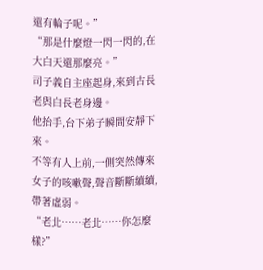還有輪子呢。”
“那是什麼燈一閃一閃的,在大白天還那麼亮。”
司子義自主座起身,來到古長老與白長老身邊。
他抬手,台下弟子瞬間安靜下來。
不等有人上前,一側突然傳來女子的咳嗽聲,聲音斷斷續續,帶著虛弱。
“老北……老北……你怎麼樣?”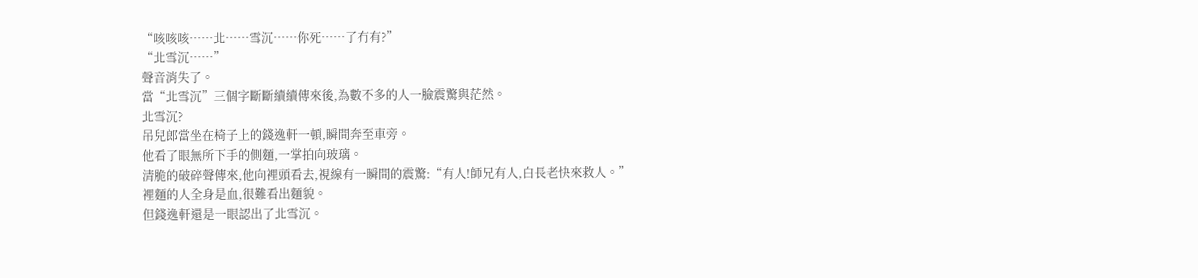“咳咳咳……北……雪沉……你死……了冇有?”
“北雪沉……”
聲音消失了。
當“北雪沉”三個字斷斷續續傳來後,為數不多的人一臉震驚與茫然。
北雪沉?
吊兒郎當坐在椅子上的錢逸軒一頓,瞬間奔至車旁。
他看了眼無所下手的側麵,一掌拍向玻璃。
清脆的破碎聲傳來,他向裡頭看去,視線有一瞬間的震驚:“有人!師兄有人,白長老快來救人。”
裡麵的人全身是血,很難看出麵貌。
但錢逸軒還是一眼認出了北雪沉。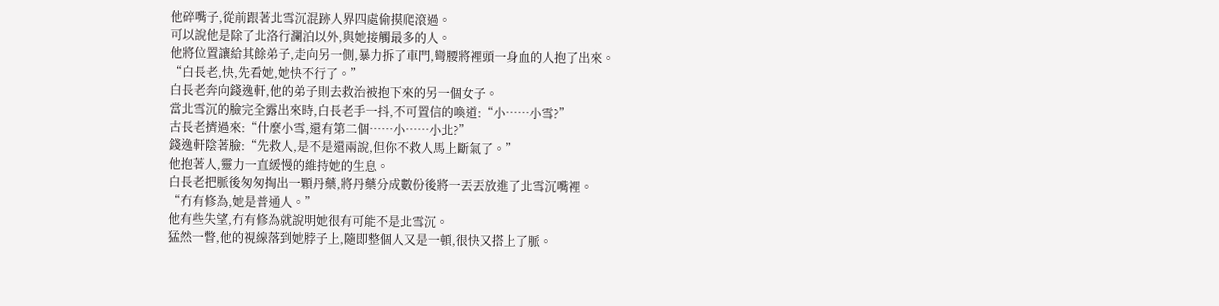他碎嘴子,從前跟著北雪沉混跡人界四處偷摸爬滾過。
可以說他是除了北洛行瀾泊以外,與她接觸最多的人。
他將位置讓給其餘弟子,走向另一側,暴力拆了車門,彎腰將裡頭一身血的人抱了出來。
“白長老,快,先看她,她快不行了。”
白長老奔向錢逸軒,他的弟子則去救治被抱下來的另一個女子。
當北雪沉的臉完全露出來時,白長老手一抖,不可置信的喚道:“小……小雪?”
古長老擠過來:“什麼小雪,還有第二個……小……小北?”
錢逸軒陰著臉:“先救人,是不是還兩說,但你不救人馬上斷氣了。”
他抱著人,靈力一直緩慢的維持她的生息。
白長老把脈後匆匆掏出一顆丹藥,將丹藥分成數份後將一丟丟放進了北雪沉嘴裡。
“冇有修為,她是普通人。”
他有些失望,冇有修為就說明她很有可能不是北雪沉。
猛然一瞥,他的視線落到她脖子上,隨即整個人又是一頓,很快又搭上了脈。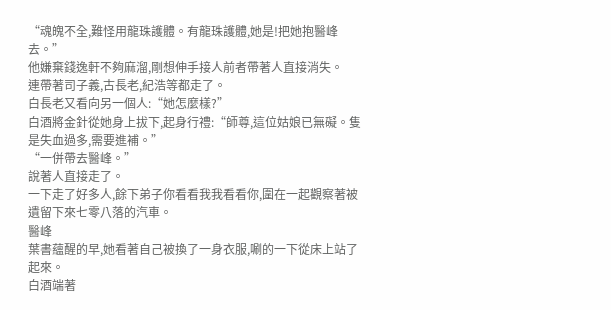“魂魄不全,難怪用龍珠護體。有龍珠護體,她是!把她抱醫峰去。”
他嫌棄錢逸軒不夠麻溜,剛想伸手接人前者帶著人直接消失。
連帶著司子義,古長老,紀浩等都走了。
白長老又看向另一個人:“她怎麼樣?”
白酒將金針從她身上拔下,起身行禮:“師尊,這位姑娘已無礙。隻是失血過多,需要進補。”
“一併帶去醫峰。”
說著人直接走了。
一下走了好多人,餘下弟子你看看我我看看你,圍在一起觀察著被遺留下來七零八落的汽車。
醫峰
葉書蘊醒的早,她看著自己被換了一身衣服,唰的一下從床上站了起來。
白酒端著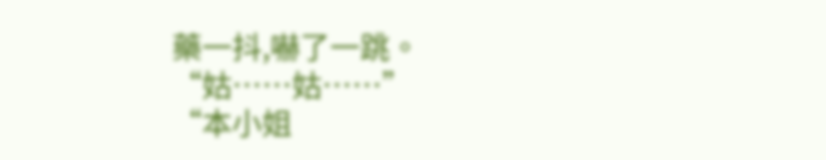藥一抖,嚇了一跳。
“姑……姑……”
“本小姐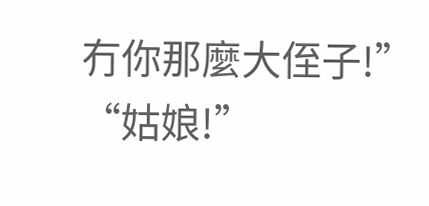冇你那麼大侄子!”
“姑娘!”